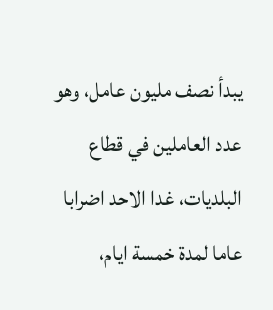يبدأ نصف مليون عامل، وهو عدد العاملين في قطاع البلديات، غدا الاحد اضرابا عاما لمدة خمسة ايام،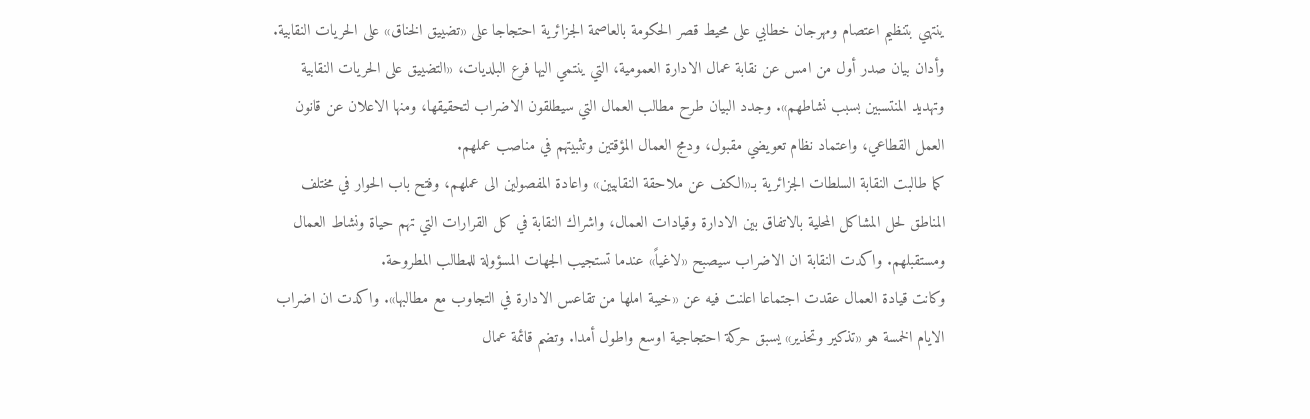ينتهي بتنظيم اعتصام ومهرجان خطابي على محيط قصر الحكومة بالعاصمة الجزائرية احتجاجا على «تضييق الخناق» على الحريات النقابية.
وأدان بيان صدر أول من امس عن نقابة عمال الادارة العمومية، التي ينتمي اليها فرع البلديات، «التضييق على الحريات النقابية وتهديد المنتسبين بسبب نشاطهم». وجدد البيان طرح مطالب العمال التي سيطلقون الاضراب لتحقيقها، ومنها الاعلان عن قانون العمل القطاعي، واعتماد نظام تعويضي مقبول، ودمج العمال المؤقتين وتثبيتهم في مناصب عملهم.
كما طالبت النقابة السلطات الجزائرية بـ«الكف عن ملاحقة النقابيين» واعادة المفصولين الى عملهم، وفتح باب الحوار في مختلف المناطق لحل المشاكل المحلية بالاتفاق بين الادارة وقيادات العمال، واشراك النقابة في كل القرارات التي تهم حياة ونشاط العمال ومستقبلهم. واكدت النقابة ان الاضراب سيصبح «لاغياً» عندما تستجيب الجهات المسؤولة للمطالب المطروحة.
وكانت قيادة العمال عقدت اجتماعا اعلنت فيه عن «خيبة املها من تقاعس الادارة في التجاوب مع مطالبها». واكدت ان اضراب الايام الخمسة هو «تذكير وتحذير» يسبق حركة احتجاجية اوسع واطول أمدا. وتضم قائمة عمال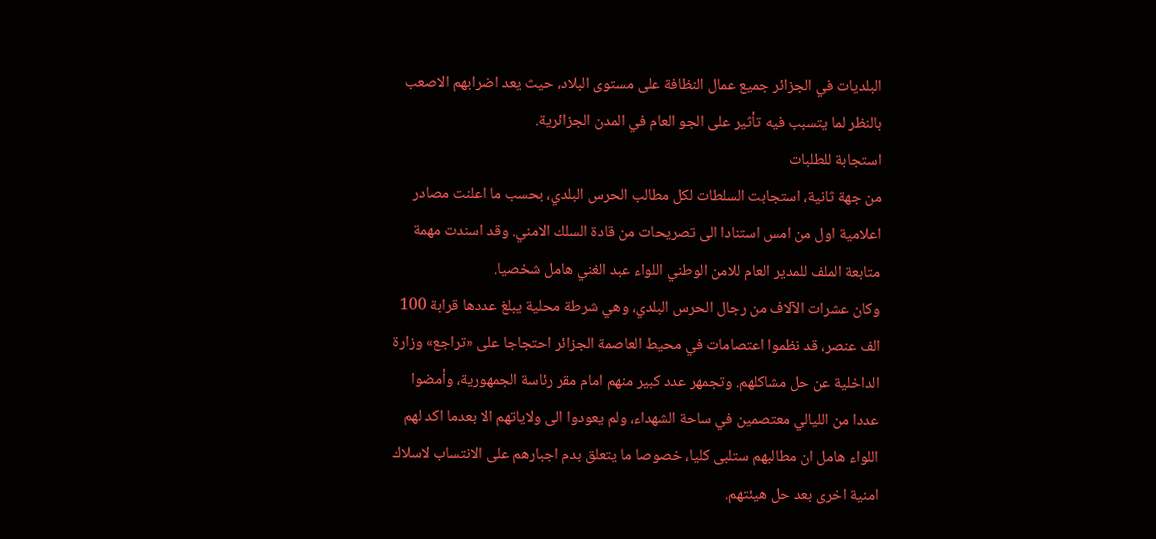البلديات في الجزائر جميع عمال النظافة على مستوى البلاد، حيث يعد اضرابهم الاصعب بالنظر لما يتسبب فيه تأثير على الجو العام في المدن الجزائرية.
استجابة للطلبات
من جهة ثانية، استجابت السلطات لكل مطالب الحرس البلدي، بحسب ما اعلنت مصادر اعلامية اول من امس استنادا الى تصريحات من قادة السلك الامني. وقد اسندت مهمة متابعة الملف للمدير العام للامن الوطني اللواء عبد الغني هامل شخصيا.
وكان عشرات الآلاف من رجال الحرس البلدي، وهي شرطة محلية يبلغ عددها قرابة 100 الف عنصر، قد نظموا اعتصامات في محيط العاصمة الجزائر احتجاجا على «تراجع» وزارة الداخلية عن حل مشاكلهم. وتجمهر عدد كبير منهم امام مقر رئاسة الجمهورية، وأمضوا عددا من الليالي معتصمين في ساحة الشهداء، ولم يعودوا الى ولاياتهم الا بعدما اكد لهم اللواء هامل ان مطالبهم ستلبى كليا، خصوصا ما يتعلق بدم اجبارهم على الانتساب لاسلاك امنية اخرى بعد حل هيئتهم.